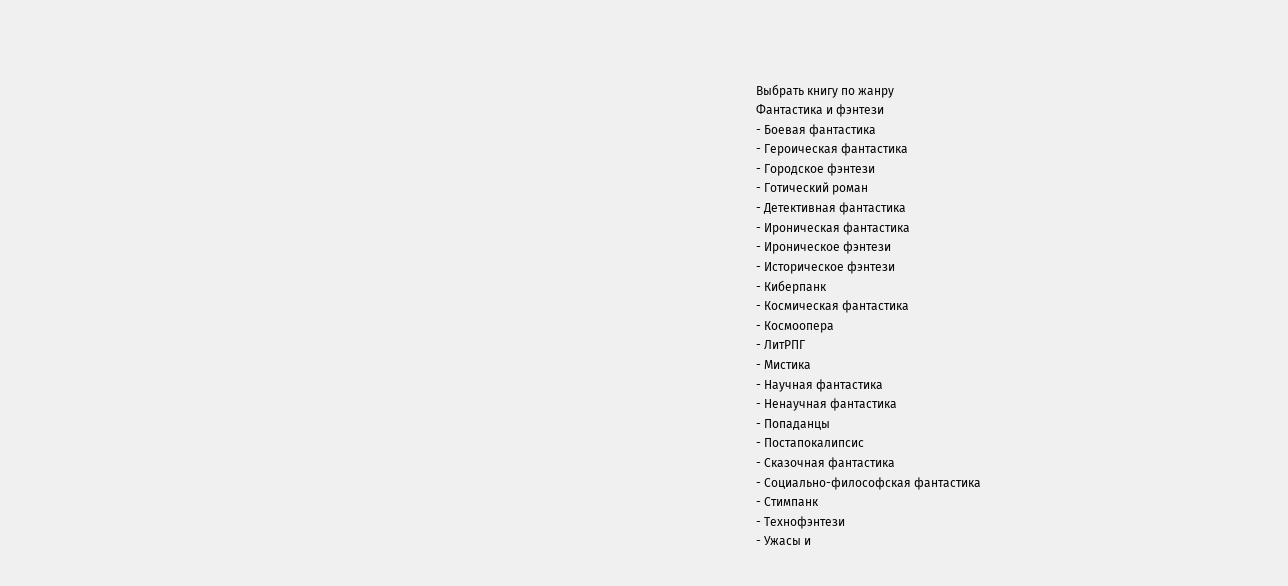Выбрать книгу по жанру
Фантастика и фэнтези
- Боевая фантастика
- Героическая фантастика
- Городское фэнтези
- Готический роман
- Детективная фантастика
- Ироническая фантастика
- Ироническое фэнтези
- Историческое фэнтези
- Киберпанк
- Космическая фантастика
- Космоопера
- ЛитРПГ
- Мистика
- Научная фантастика
- Ненаучная фантастика
- Попаданцы
- Постапокалипсис
- Сказочная фантастика
- Социально-философская фантастика
- Стимпанк
- Технофэнтези
- Ужасы и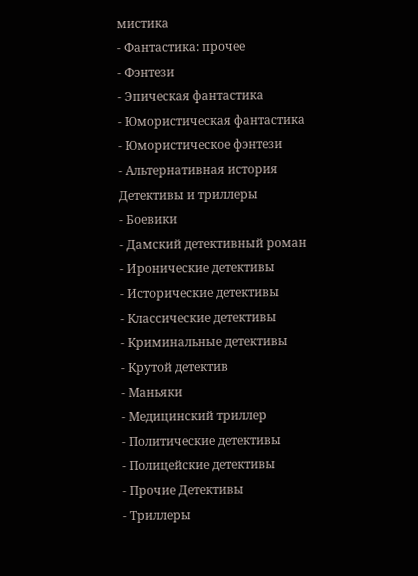мистика
- Фантастика: прочее
- Фэнтези
- Эпическая фантастика
- Юмористическая фантастика
- Юмористическое фэнтези
- Альтернативная история
Детективы и триллеры
- Боевики
- Дамский детективный роман
- Иронические детективы
- Исторические детективы
- Классические детективы
- Криминальные детективы
- Крутой детектив
- Маньяки
- Медицинский триллер
- Политические детективы
- Полицейские детективы
- Прочие Детективы
- Триллеры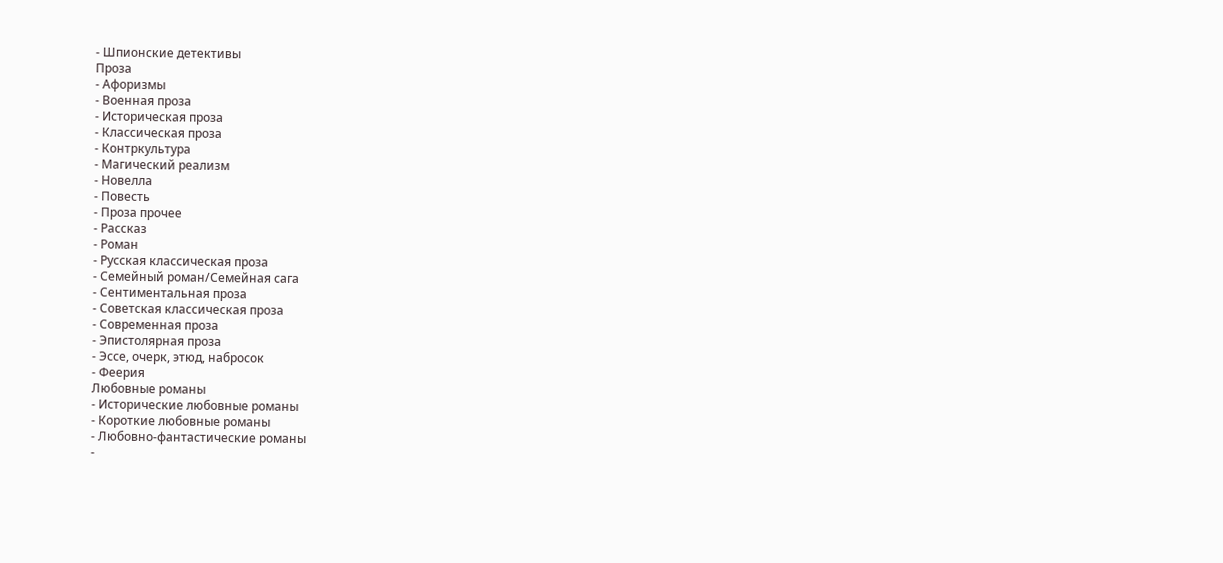- Шпионские детективы
Проза
- Афоризмы
- Военная проза
- Историческая проза
- Классическая проза
- Контркультура
- Магический реализм
- Новелла
- Повесть
- Проза прочее
- Рассказ
- Роман
- Русская классическая проза
- Семейный роман/Семейная сага
- Сентиментальная проза
- Советская классическая проза
- Современная проза
- Эпистолярная проза
- Эссе, очерк, этюд, набросок
- Феерия
Любовные романы
- Исторические любовные романы
- Короткие любовные романы
- Любовно-фантастические романы
-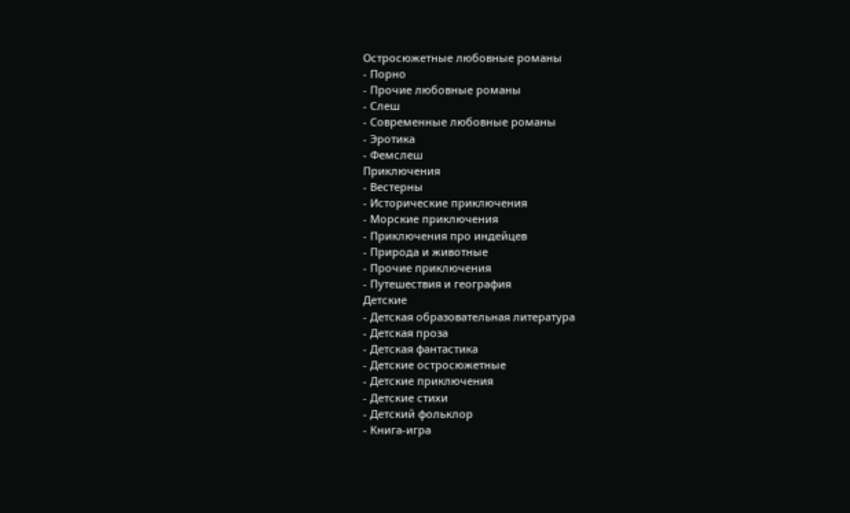Остросюжетные любовные романы
- Порно
- Прочие любовные романы
- Слеш
- Современные любовные романы
- Эротика
- Фемслеш
Приключения
- Вестерны
- Исторические приключения
- Морские приключения
- Приключения про индейцев
- Природа и животные
- Прочие приключения
- Путешествия и география
Детские
- Детская образовательная литература
- Детская проза
- Детская фантастика
- Детские остросюжетные
- Детские приключения
- Детские стихи
- Детский фольклор
- Книга-игра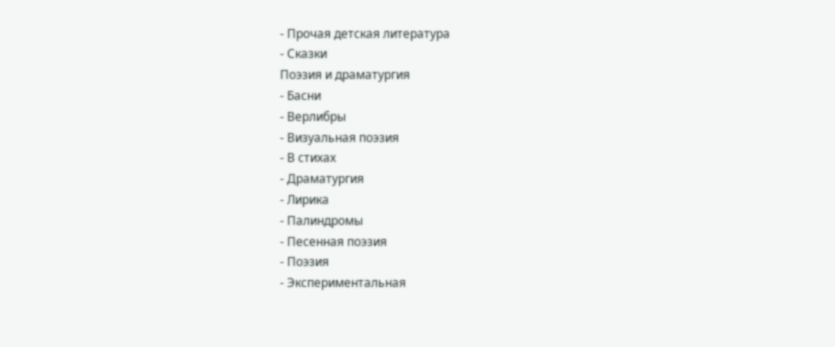- Прочая детская литература
- Сказки
Поэзия и драматургия
- Басни
- Верлибры
- Визуальная поэзия
- В стихах
- Драматургия
- Лирика
- Палиндромы
- Песенная поэзия
- Поэзия
- Экспериментальная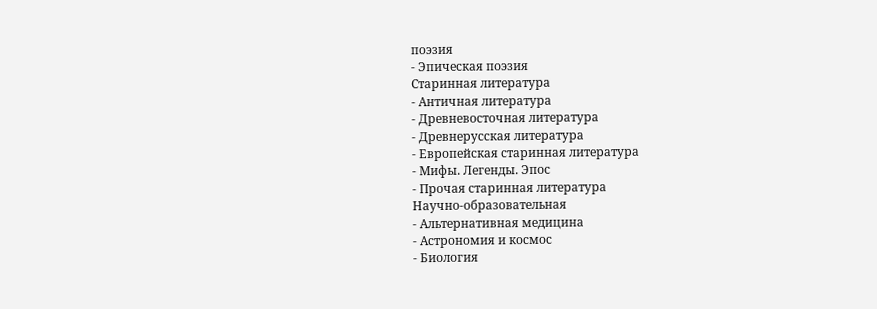поэзия
- Эпическая поэзия
Старинная литература
- Античная литература
- Древневосточная литература
- Древнерусская литература
- Европейская старинная литература
- Мифы. Легенды. Эпос
- Прочая старинная литература
Научно-образовательная
- Альтернативная медицина
- Астрономия и космос
- Биология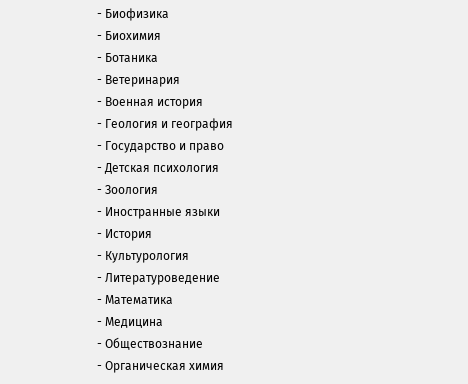- Биофизика
- Биохимия
- Ботаника
- Ветеринария
- Военная история
- Геология и география
- Государство и право
- Детская психология
- Зоология
- Иностранные языки
- История
- Культурология
- Литературоведение
- Математика
- Медицина
- Обществознание
- Органическая химия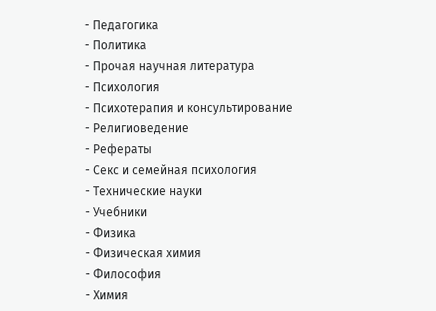- Педагогика
- Политика
- Прочая научная литература
- Психология
- Психотерапия и консультирование
- Религиоведение
- Рефераты
- Секс и семейная психология
- Технические науки
- Учебники
- Физика
- Физическая химия
- Философия
- Химия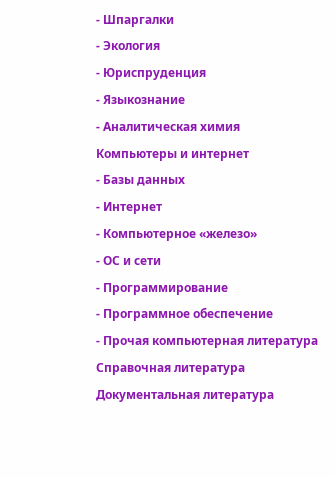- Шпаргалки
- Экология
- Юриспруденция
- Языкознание
- Аналитическая химия
Компьютеры и интернет
- Базы данных
- Интернет
- Компьютерное «железо»
- ОС и сети
- Программирование
- Программное обеспечение
- Прочая компьютерная литература
Справочная литература
Документальная литература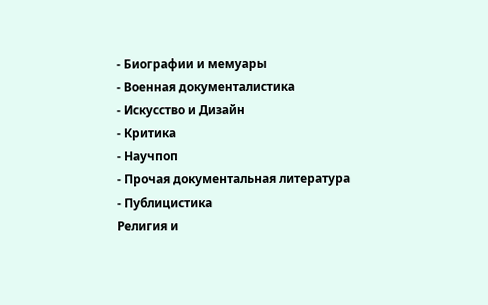- Биографии и мемуары
- Военная документалистика
- Искусство и Дизайн
- Критика
- Научпоп
- Прочая документальная литература
- Публицистика
Религия и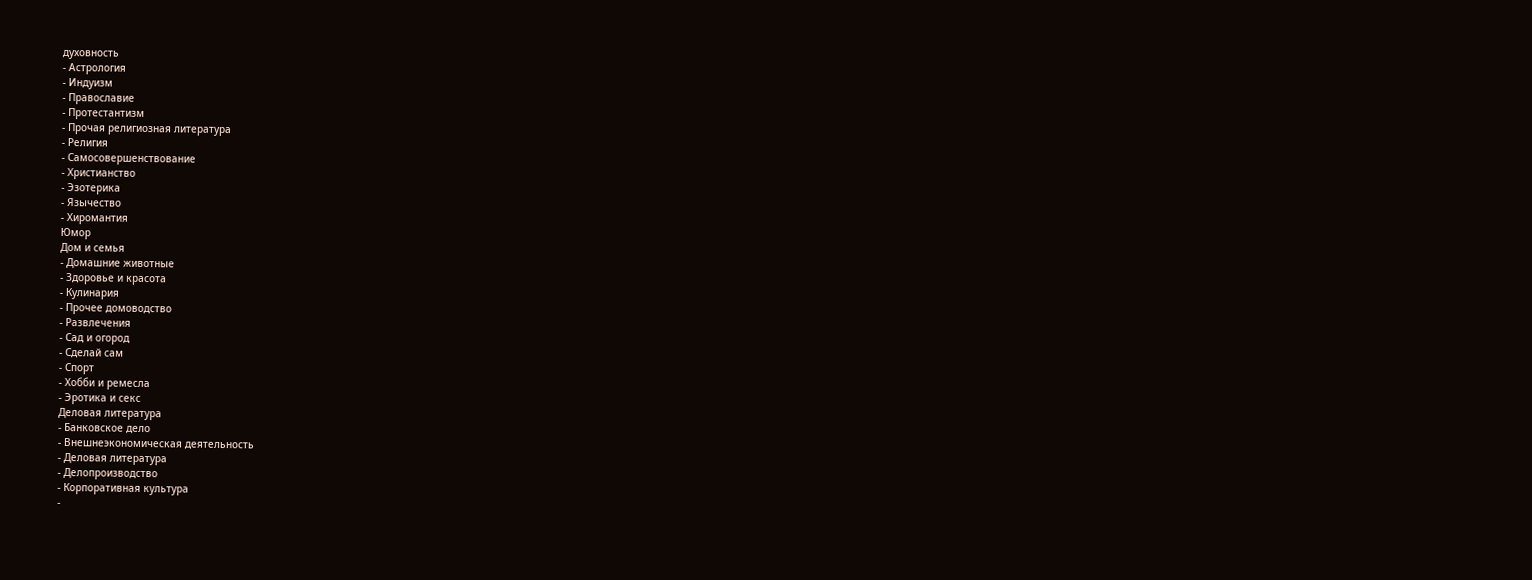духовность
- Астрология
- Индуизм
- Православие
- Протестантизм
- Прочая религиозная литература
- Религия
- Самосовершенствование
- Христианство
- Эзотерика
- Язычество
- Хиромантия
Юмор
Дом и семья
- Домашние животные
- Здоровье и красота
- Кулинария
- Прочее домоводство
- Развлечения
- Сад и огород
- Сделай сам
- Спорт
- Хобби и ремесла
- Эротика и секс
Деловая литература
- Банковское дело
- Внешнеэкономическая деятельность
- Деловая литература
- Делопроизводство
- Корпоративная культура
-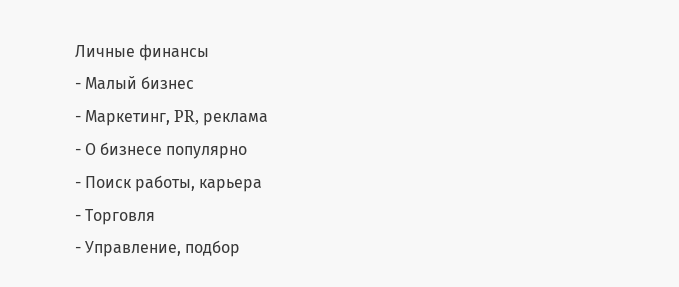Личные финансы
- Малый бизнес
- Маркетинг, PR, реклама
- О бизнесе популярно
- Поиск работы, карьера
- Торговля
- Управление, подбор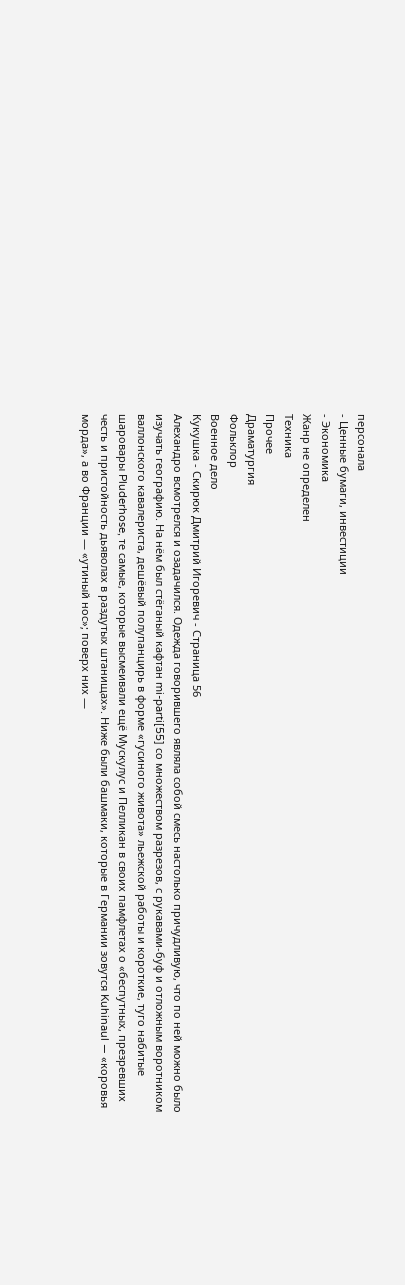персонала
- Ценные бумаги, инвестиции
- Экономика
Жанр не определен
Техника
Прочее
Драматургия
Фольклор
Военное дело
Кукушка - Скирюк Дмитрий Игоревич - Страница 56
Алехандро всмотрелся и озадачился. Одежда говорившего являла собой смесь настолько причудливую, что по ней можно было изучать географию. На нём был стёганый кафтан mi-parti[55] со множеством разрезов, с рукавами-буф и отложным воротником валлонского кавалериста, дешёвый полупанцирь в форме «гусиного живота» льежской работы и короткие, туго набитые шаровары Pluderhose, те самые, которые высмеивали ещё Мускулус и Пелликан в своих памфлетах о «беспутных, презревших честь и пристойность дьяволах в раздутых штанищах». Ниже были башмаки, которые в Германии зовутся Kuhinaul — «коровья морда», а во Франции — «утиный нос»; поверх них —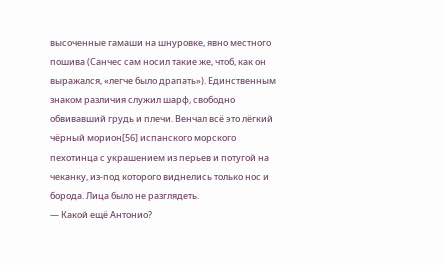высоченные гамаши на шнуровке, явно местного пошива (Санчес сам носил такие же, чтоб, как он выражался, «легче было драпать»). Единственным знаком различия служил шарф, свободно обвивавший грудь и плечи. Венчал всё это лёгкий чёрный морион[56] испанского морского пехотинца с украшением из перьев и потугой на чеканку, из-под которого виднелись только нос и борода. Лица было не разглядеть.
— Какой ещё Антонио?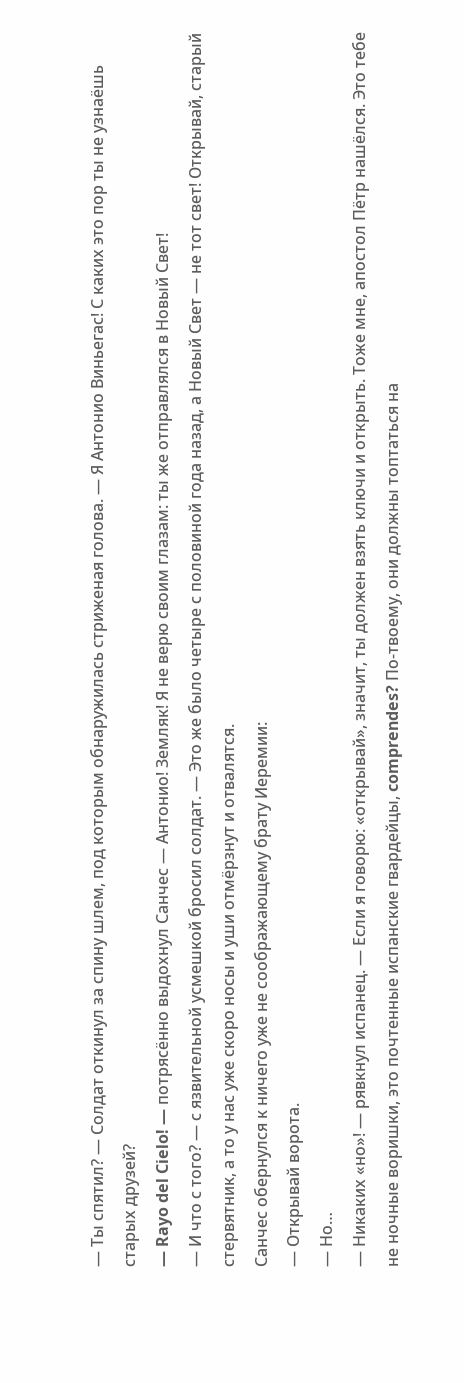— Ты спятил? — Солдат откинул за спину шлем, под которым обнаружилась стриженая голова. — Я Антонио Виньегас! С каких это пор ты не узнаёшь старых друзей?
— Rayo del Cielo! — потрясённо выдохнул Санчес — Антонио! Земляк! Я не верю своим глазам: ты же отправлялся в Новый Свет!
— И что с того? — с язвительной усмешкой бросил солдат. — Это же было четыре с половиной года назад, а Новый Свет — не тот свет! Открывай, старый стервятник, а то у нас уже скоро носы и уши отмёрзнут и отвалятся.
Санчес обернулся к ничего уже не соображающему брату Иеремии:
— Открывай ворота.
— Но…
— Никаких «но»! — рявкнул испанец. — Если я говорю: «открывай», значит, ты должен взять ключи и открыть. Тоже мне, апостол Пётр нашёлся. Это тебе не ночные воришки, это почтенные испанские гвардейцы, comprendes? По-твоему, они должны топтаться на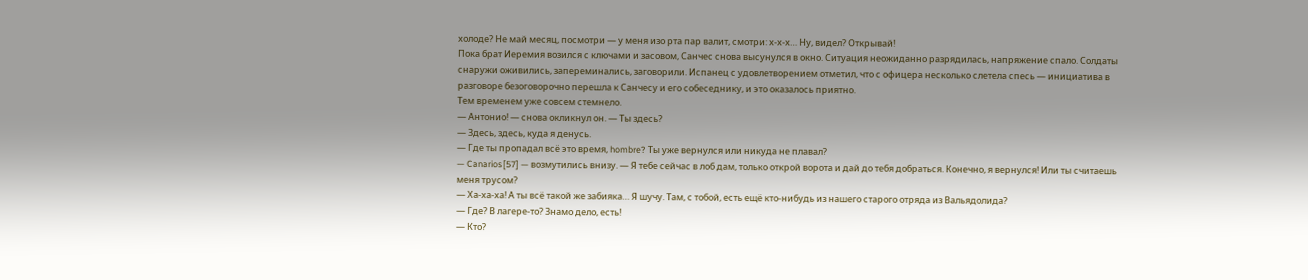холоде? Не май месяц, посмотри — у меня изо рта пар валит, смотри: х-х-х… Ну, видел? Открывай!
Пока брат Иеремия возился с ключами и засовом, Санчес снова высунулся в окно. Ситуация неожиданно разрядилась, напряжение спало. Солдаты снаружи оживились, запереминались, заговорили. Испанец с удовлетворением отметил, что с офицера несколько слетела спесь — инициатива в разговоре безоговорочно перешла к Санчесу и его собеседнику, и это оказалось приятно.
Тем временем уже совсем стемнело.
— Антонио! — снова окликнул он. — Ты здесь?
— Здесь, здесь, куда я денусь.
— Где ты пропадал всё это время, hombre? Ты уже вернулся или никуда не плавал?
— Canarios[57] — возмутились внизу. — Я тебе сейчас в лоб дам, только открой ворота и дай до тебя добраться. Конечно, я вернулся! Или ты считаешь меня трусом?
— Ха-ха-ха! А ты всё такой же забияка… Я шучу. Там, с тобой, есть ещё кто-нибудь из нашего старого отряда из Вальядолида?
— Где? В лагере-то? Знамо дело, есть!
— Кто?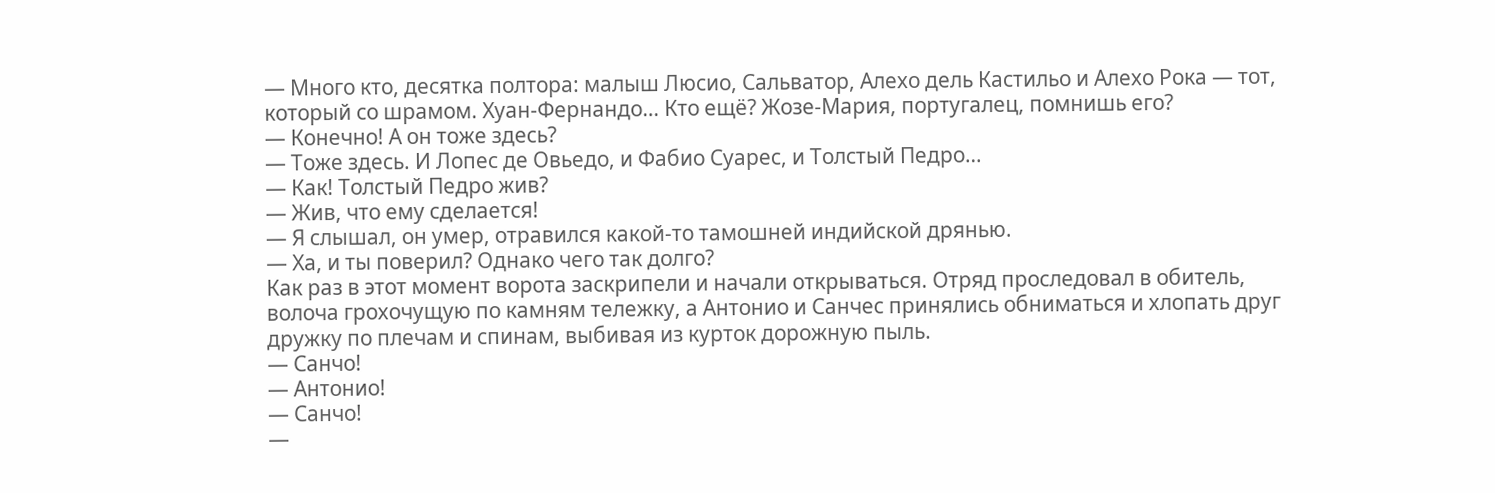— Много кто, десятка полтора: малыш Люсио, Сальватор, Алехо дель Кастильо и Алехо Рока — тот, который со шрамом. Хуан-Фернандо… Кто ещё? Жозе-Мария, португалец, помнишь его?
— Конечно! А он тоже здесь?
— Тоже здесь. И Лопес де Овьедо, и Фабио Суарес, и Толстый Педро…
— Как! Толстый Педро жив?
— Жив, что ему сделается!
— Я слышал, он умер, отравился какой-то тамошней индийской дрянью.
— Ха, и ты поверил? Однако чего так долго?
Как раз в этот момент ворота заскрипели и начали открываться. Отряд проследовал в обитель, волоча грохочущую по камням тележку, а Антонио и Санчес принялись обниматься и хлопать друг дружку по плечам и спинам, выбивая из курток дорожную пыль.
— Санчо!
— Антонио!
— Санчо!
—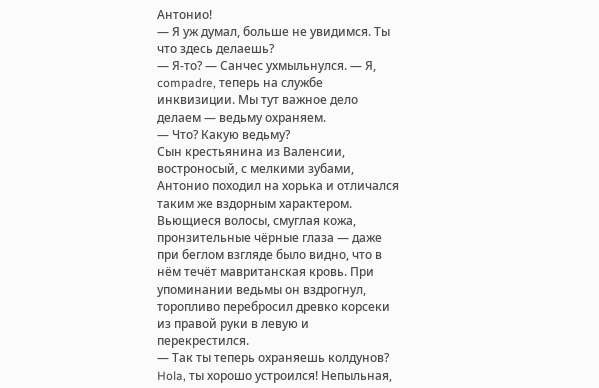Антонио!
— Я уж думал, больше не увидимся. Ты что здесь делаешь?
— Я-то? — Санчес ухмыльнулся. — Я, compadre, теперь на службе инквизиции. Мы тут важное дело делаем — ведьму охраняем.
— Что? Какую ведьму?
Сын крестьянина из Валенсии, востроносый, с мелкими зубами, Антонио походил на хорька и отличался таким же вздорным характером. Вьющиеся волосы, смуглая кожа, пронзительные чёрные глаза — даже при беглом взгляде было видно, что в нём течёт мавританская кровь. При упоминании ведьмы он вздрогнул, торопливо перебросил древко корсеки из правой руки в левую и перекрестился.
— Так ты теперь охраняешь колдунов? Hola, ты хорошо устроился! Непыльная,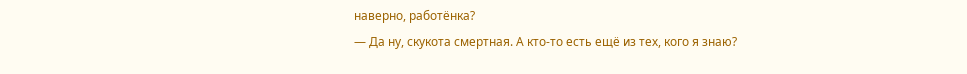наверно, работёнка?
— Да ну, скукота смертная. А кто-то есть ещё из тех, кого я знаю?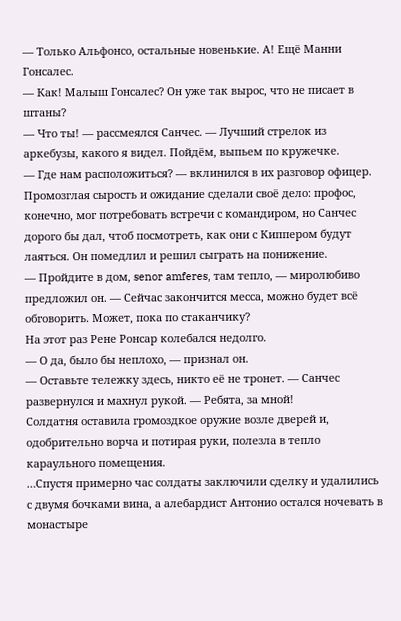— Только Альфонсо, остальные новенькие. А! Ещё Манни Гонсалес.
— Как! Малыш Гонсалес? Он уже так вырос, что не писает в штаны?
— Что ты! — рассмеялся Санчес. — Лучший стрелок из аркебузы, какого я видел. Пойдём, выпьем по кружечке.
— Где нам расположиться? — вклинился в их разговор офицер.
Промозглая сырость и ожидание сделали своё дело: профос, конечно, мог потребовать встречи с командиром, но Санчес дорого бы дал, чтоб посмотреть, как они с Киппером будут лаяться. Он помедлил и решил сыграть на понижение.
— Пройдите в дом, senor amferes, там тепло, — миролюбиво предложил он. — Сейчас закончится месса, можно будет всё обговорить. Может, пока по стаканчику?
На этот раз Рене Ронсар колебался недолго.
— О да, было бы неплохо, — признал он.
— Оставьте тележку здесь, никто её не тронет. — Санчес развернулся и махнул рукой. — Ребята, за мной!
Солдатня оставила громоздкое оружие возле дверей и, одобрительно ворча и потирая руки, полезла в тепло караульного помещения.
…Спустя примерно час солдаты заключили сделку и удалились с двумя бочками вина, а алебардист Антонио остался ночевать в монастыре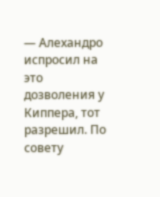— Алехандро испросил на это дозволения у Киппера, тот разрешил. По совету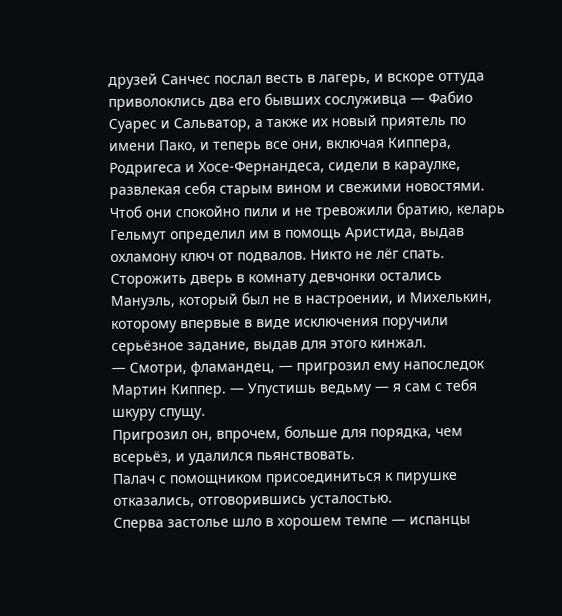друзей Санчес послал весть в лагерь, и вскоре оттуда приволоклись два его бывших сослуживца — Фабио Суарес и Сальватор, а также их новый приятель по имени Пако, и теперь все они, включая Киппера, Родригеса и Хосе-Фернандеса, сидели в караулке, развлекая себя старым вином и свежими новостями. Чтоб они спокойно пили и не тревожили братию, келарь Гельмут определил им в помощь Аристида, выдав охламону ключ от подвалов. Никто не лёг спать. Сторожить дверь в комнату девчонки остались Мануэль, который был не в настроении, и Михелькин, которому впервые в виде исключения поручили серьёзное задание, выдав для этого кинжал.
— Смотри, фламандец, — пригрозил ему напоследок Мартин Киппер. — Упустишь ведьму — я сам с тебя шкуру спущу.
Пригрозил он, впрочем, больше для порядка, чем всерьёз, и удалился пьянствовать.
Палач с помощником присоединиться к пирушке отказались, отговорившись усталостью.
Сперва застолье шло в хорошем темпе — испанцы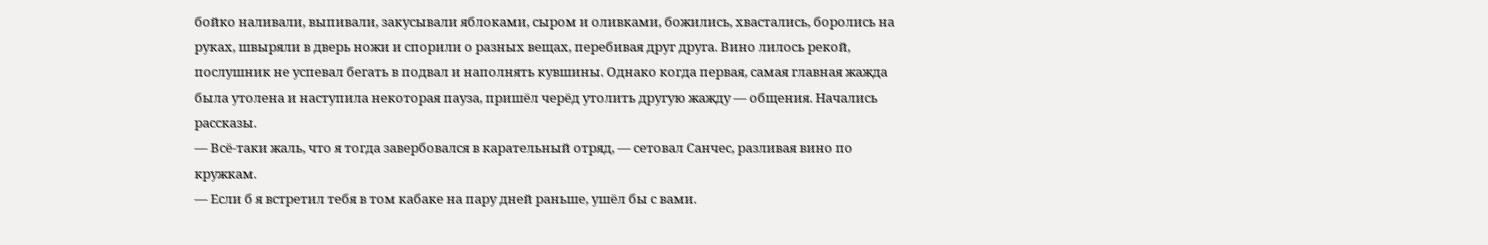бойко наливали, выпивали, закусывали яблоками, сыром и оливками, божились, хвастались, боролись на руках, швыряли в дверь ножи и спорили о разных вещах, перебивая друг друга. Вино лилось рекой, послушник не успевал бегать в подвал и наполнять кувшины. Однако когда первая, самая главная жажда была утолена и наступила некоторая пауза, пришёл черёд утолить другую жажду — общения. Начались рассказы.
— Всё-таки жаль, что я тогда завербовался в карательный отряд, — сетовал Санчес, разливая вино по кружкам.
— Если б я встретил тебя в том кабаке на пару дней раньше, ушёл бы с вами.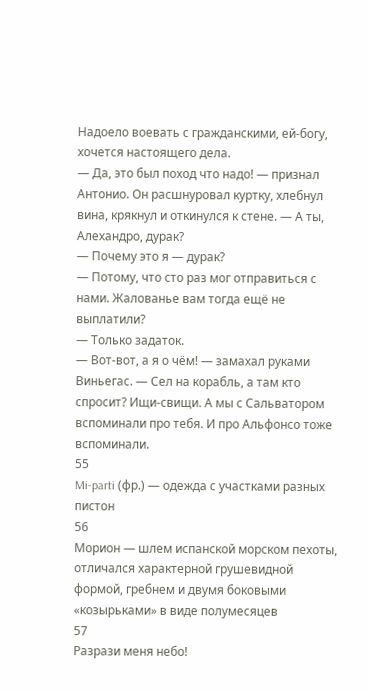Надоело воевать с гражданскими, ей-богу, хочется настоящего дела.
— Да, это был поход что надо! — признал Антонио. Он расшнуровал куртку, хлебнул вина, крякнул и откинулся к стене. — А ты, Алехандро, дурак?
— Почему это я — дурак?
— Потому, что сто раз мог отправиться с нами. Жалованье вам тогда ещё не выплатили?
— Только задаток.
— Вот-вот, а я о чём! — замахал руками Виньегас. — Сел на корабль, а там кто спросит? Ищи-свищи. А мы с Сальватором вспоминали про тебя. И про Альфонсо тоже вспоминали.
55
Mi-parti (фр.) — одежда с участками разных пистон
56
Морион — шлем испанской морском пехоты, отличался характерной грушевидной формой, гребнем и двумя боковыми «козырьками» в виде полумесяцев
57
Разрази меня небо!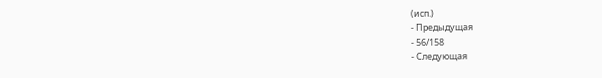(исп.)
- Предыдущая
- 56/158
- Следующая